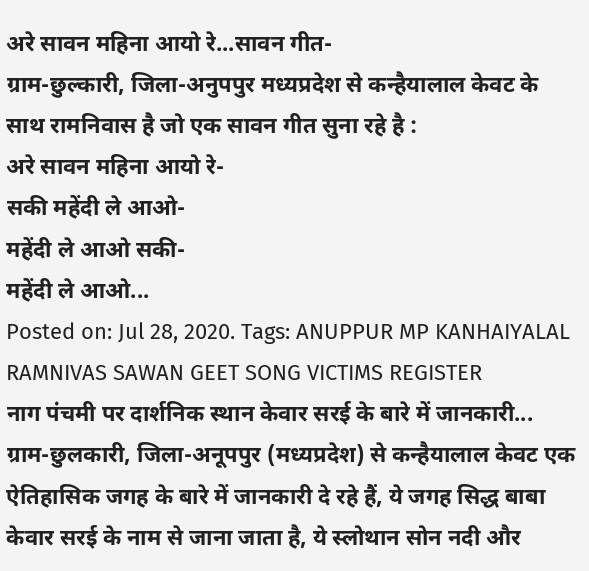अरे सावन महिना आयो रे...सावन गीत-
ग्राम-छुल्कारी, जिला-अनुपपुर मध्यप्रदेश से कन्हैयालाल केवट के साथ रामनिवास है जो एक सावन गीत सुना रहे है :
अरे सावन महिना आयो रे-
सकी महेंदी ले आओ-
महेंदी ले आओ सकी-
महेंदी ले आओ...
Posted on: Jul 28, 2020. Tags: ANUPPUR MP KANHAIYALAL RAMNIVAS SAWAN GEET SONG VICTIMS REGISTER
नाग पंचमी पर दार्शनिक स्थान केवार सरई के बारे में जानकारी...
ग्राम-छुलकारी, जिला-अनूपपुर (मध्यप्रदेश) से कन्हैयालाल केवट एक ऐतिहासिक जगह के बारे में जानकारी दे रहे हैं, ये जगह सिद्ध बाबा केवार सरई के नाम से जाना जाता है, ये स्लोथान सोन नदी और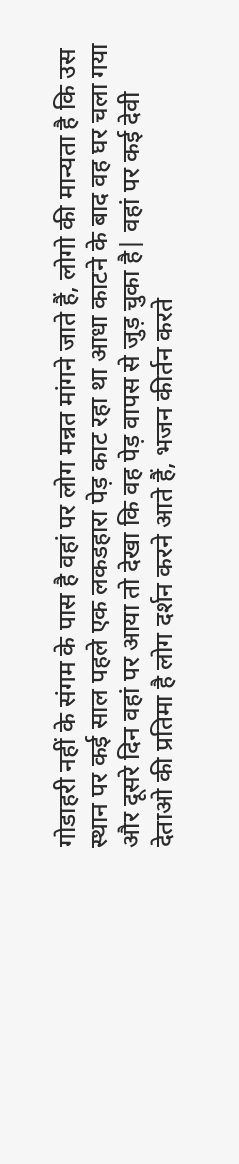गोडाहरी नहीं के संगम के पास है वहां पर लोग मन्नत मांगने जाते हैं, लोगो की मान्यता है कि उस स्थान पर कई साल पहले एक लकडहारा पेड़ काट रहा था आधा काटने के बाद वह घर चला गया और दूसरे दिन वहां पर आया तो देखा कि वह पेड़ वापस से जुड़ चुका है| वहां पर कई देवी देताओ की प्रतिमा है लोग दर्शन करने आते हैं, भजन कीर्तन करते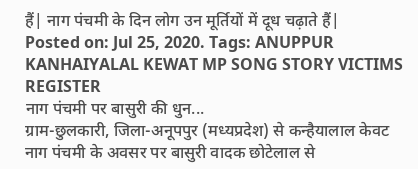हैं| नाग पंचमी के दिन लोग उन मूर्तियों में दूध चढ़ाते हैं|
Posted on: Jul 25, 2020. Tags: ANUPPUR KANHAIYALAL KEWAT MP SONG STORY VICTIMS REGISTER
नाग पंचमी पर बासुरी की धुन...
ग्राम-छुलकारी, जिला-अनूपपुर (मध्यप्रदेश) से कन्हैयालाल केवट नाग पंचमी के अवसर पर बासुरी वादक छोटेलाल से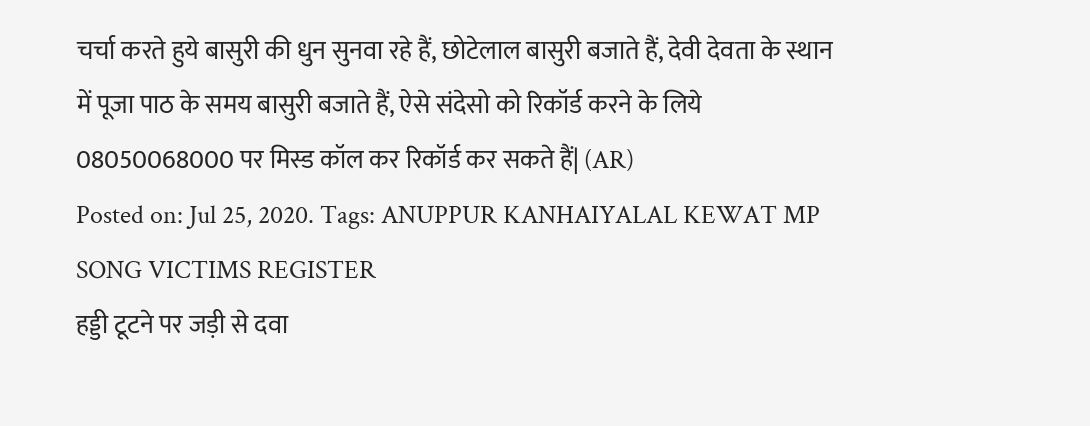चर्चा करते हुये बासुरी की धुन सुनवा रहे हैं, छोटेलाल बासुरी बजाते हैं, देवी देवता के स्थान में पूजा पाठ के समय बासुरी बजाते हैं, ऐसे संदेसो को रिकॉर्ड करने के लिये 08050068000 पर मिस्ड कॉल कर रिकॉर्ड कर सकते हैं| (AR)
Posted on: Jul 25, 2020. Tags: ANUPPUR KANHAIYALAL KEWAT MP SONG VICTIMS REGISTER
हड्डी टूटने पर जड़ी से दवा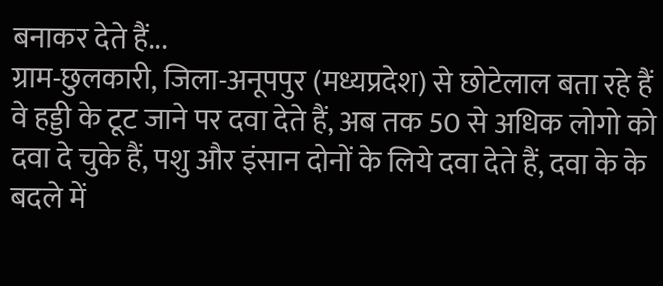बनाकर देते हैं...
ग्राम-छुलकारी, जिला-अनूपपुर (मध्यप्रदेश) से छोटेलाल बता रहे हैं वे हड्डी के टूट जाने पर दवा देते हैं, अब तक 50 से अधिक लोगो को दवा दे चुके हैं, पशु और इंसान दोनों के लिये दवा देते हैं, दवा के के बदले में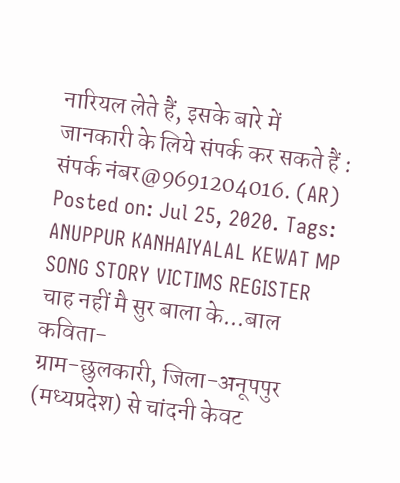नारियल लेते हैं, इसके बारे में जानकारी के लिये संपर्क कर सकते हैं : संपर्क नंबर@9691204016. (AR)
Posted on: Jul 25, 2020. Tags: ANUPPUR KANHAIYALAL KEWAT MP SONG STORY VICTIMS REGISTER
चाह नहीं मै सुर बाला के...बाल कविता-
ग्राम-छुलकारी, जिला-अनूपपुर (मध्यप्रदेश) से चांदनी केवट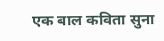एक बाल कविता सुना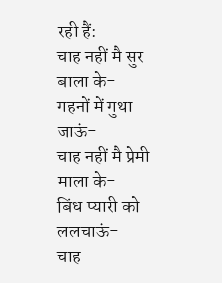रही हैं:
चाह नहीं मै सुर बाला के-
गहनों में गुथा जाऊं-
चाह नहीं मै प्रेमी माला के-
बिंध प्यारी को ललचाऊं-
चाह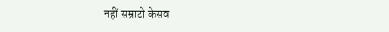नहीं सम्राटो केसव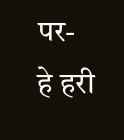पर-
हे हरी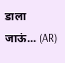डाला जाऊं... (AR)